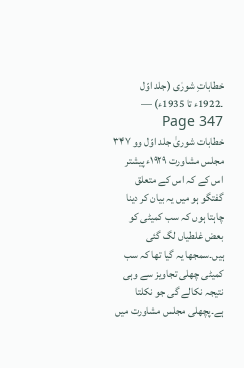خطاباتِ شورٰی (جلد اوّل ۔1922ء تا 1935ء) — Page 347
خطابات شوریٰ جلد اوّل وو ۳۴۷ مجلس مشاورت ۱۹۲۹ء پیشتر اس کے کہ اس کے متعلق گفتگو ہو میں یہ بیان کر دینا چاہتا ہوں کہ سب کمیٹی کو بعض غلطیاں لگ گئی ہیں۔سمجھا یہ گیا تھا کہ سب کمیٹی چھلی تجاویز سے وہی نتیجہ نکالے گی جو نکلتا ہے۔پچھلی مجلس مشاورت میں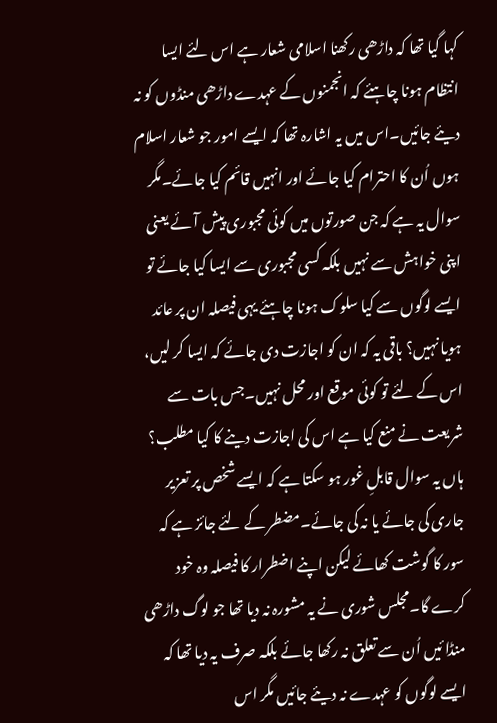کہا گیا تھا کہ داڑھی رکھنا اسلامی شعار ہے اس لئے ایسا انتظام ہونا چاہئے کہ انجمنوں کے عہدے داڑھی منڈوں کو نہ دیئے جائیں۔اس میں یہ اشارہ تھا کہ ایسے امور جو شعار اسلام ہوں اُن کا احترام کیا جائے اور انہیں قائم کیا جائے۔مگر سوال یہ ہے کہ جن صورتوں میں کوئی مجبوری پیش آئے یعنی اپنی خواہش سے نہیں بلکہ کسی مجبوری سے ایسا کیا جائے تو ایسے لوگوں سے کیا سلوک ہونا چاہئے یہی فیصلہ ان پر عائد ہویا نہیں؟ باقی یہ کہ ان کو اجازت دی جائے کہ ایسا کر لیں، اس کے لئے تو کوئی موقع اور محل نہیں۔جس بات سے شریعت نے منع کیا ہے اس کی اجازت دینے کا کیا مطلب؟ ہاں یہ سوال قابلِ غور ہو سکتا ہے کہ ایسے شخص پر تعزیر جاری کی جائے یا نہ کی جائے۔مضطر کے لئے جائز ہے کہ سور کا گوشت کھائے لیکن اپنے اضطرار کا فیصلہ وہ خود کرے گا۔مجلس شوری نے یہ مشورہ نہ دیا تھا جو لوگ داڑھی منڈا ئیں اُن سے تعلق نہ رکھا جائے بلکہ صرف یہ دیا تھا کہ ایسے لوگوں کو عہدے نہ دیئے جائیں مگر اس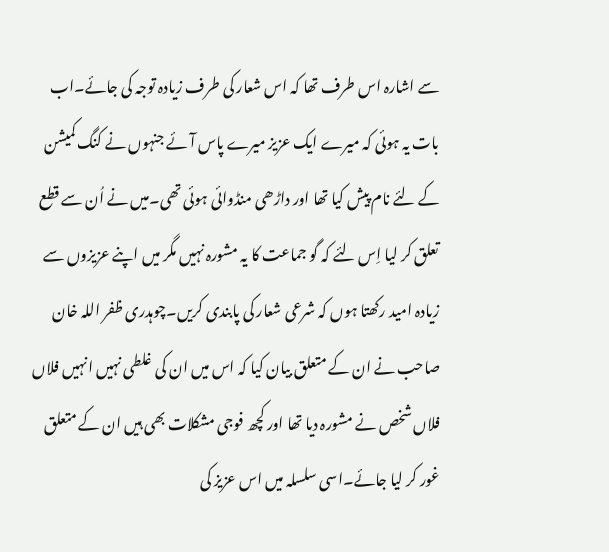سے اشارہ اس طرف تھا کہ اس شعار کی طرف زیادہ توجہ کی جائے۔اب بات یہ ہوئی کہ میرے ایک عزیز میرے پاس آئے جنہوں نے کنگ کمیشن کے لئے نام پیش کیا تھا اور داڑھی منڈوائی ہوئی تھی۔میں نے اُن سے قطع تعلق کر لیا اِس لئے کہ گو جماعت کا یہ مشورہ نہیں مگر میں اپنے عزیزوں سے زیادہ امید رکھتا ہوں کہ شرعی شعار کی پابندی کریں۔چوہدری ظفر اللہ خان صاحب نے ان کے متعلق بیان کیا کہ اس میں ان کی غلطی نہیں انہیں فلاں فلاں شخص نے مشورہ دیا تھا اور کچھ فوجی مشکلات بھی ہیں ان کے متعلق غور کر لیا جائے۔اسی سلسلہ میں اس عزیز کی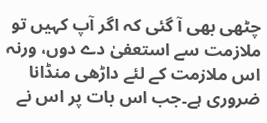چٹھی بھی آ گئی کہ اگر آپ کہیں تو ملازمت سے استعفیٰ دے دوں، ورنہ اس ملازمت کے لئے داڑھی منڈانا ضروری ہے۔جب اس بات پر اس نے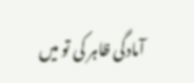آمادگی ظاہر کی تو میں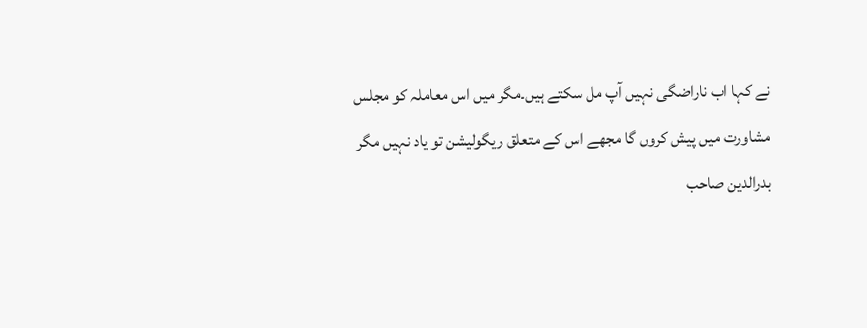نے کہا اب ناراضگی نہیں آپ مل سکتے ہیں۔مگر میں اس معاملہ کو مجلس مشاورت میں پیش کروں گا مجھے اس کے متعلق ریگولیشن تو یاد نہیں مگر بدرالدین صاحب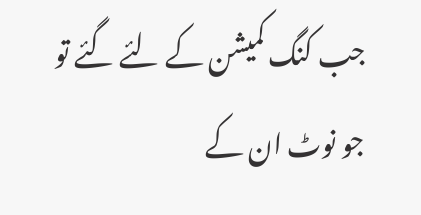جب کنگ کمیشن کے لئے گئے تو جو نوٹ ان کے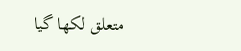متعلق لکھا گیا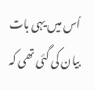اُس میں یہی بات بیان کی گئی تھی کہ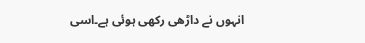انہوں نے داڑھی رکھی ہوئی ہے۔اسی